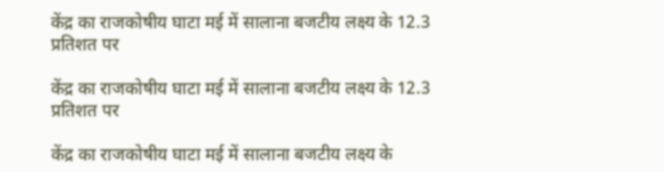केंद्र का राजकोषीय घाटा मई में सालाना बजटीय लक्ष्य के 12.3 प्रतिशत पर

केंद्र का राजकोषीय घाटा मई में सालाना बजटीय लक्ष्य के 12.3 प्रतिशत पर

केंद्र का राजकोषीय घाटा मई में सालाना बजटीय लक्ष्य के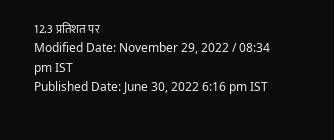12.3 प्रतिशत पर
Modified Date: November 29, 2022 / 08:34 pm IST
Published Date: June 30, 2022 6:16 pm IST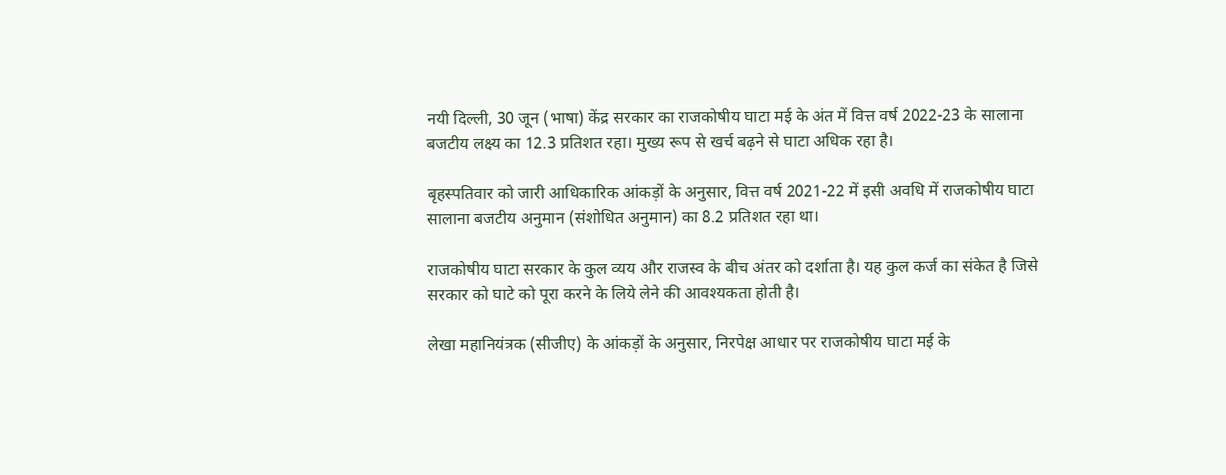नयी दिल्ली, 30 जून (भाषा) केंद्र सरकार का राजकोषीय घाटा मई के अंत में वित्त वर्ष 2022-23 के सालाना बजटीय लक्ष्य का 12.3 प्रतिशत रहा। मुख्य रूप से खर्च बढ़ने से घाटा अधिक रहा है।

बृहस्पतिवार को जारी आधिकारिक आंकड़ों के अनुसार, वित्त वर्ष 2021-22 में इसी अवधि में राजकोषीय घाटा सालाना बजटीय अनुमान (संशोधित अनुमान) का 8.2 प्रतिशत रहा था।

राजकोषीय घाटा सरकार के कुल व्यय और राजस्व के बीच अंतर को दर्शाता है। यह कुल कर्ज का संकेत है जिसे सरकार को घाटे को पूरा करने के लिये लेने की आवश्यकता होती है।

लेखा महानियंत्रक (सीजीए) के आंकड़ों के अनुसार, निरपेक्ष आधार पर राजकोषीय घाटा मई के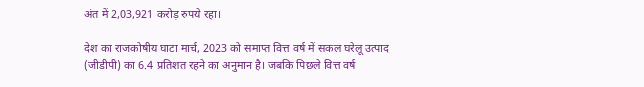अंत में 2,03,921 करोड़ रुपये रहा।

देश का राजकोषीय घाटा मार्च, 2023 को समाप्त वित्त वर्ष में सकल घरेलू उत्पाद (जीडीपी) का 6.4 प्रतिशत रहने का अनुमान है। जबकि पिछले वित्त वर्ष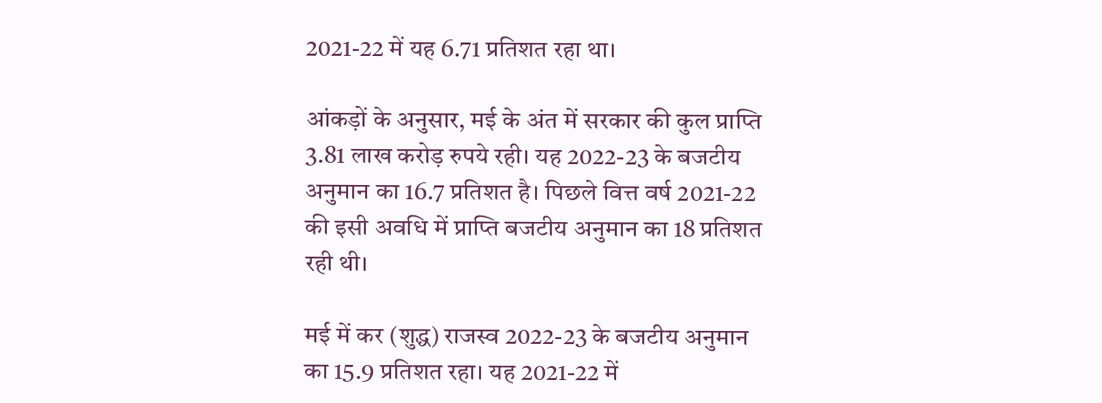2021-22 में यह 6.71 प्रतिशत रहा था।

आंकड़ों के अनुसार, मई के अंत में सरकार की कुल प्राप्ति 3.81 लाख करोड़ रुपये रही। यह 2022-23 के बजटीय अनुमान का 16.7 प्रतिशत है। पिछले वित्त वर्ष 2021-22 की इसी अवधि में प्राप्ति बजटीय अनुमान का 18 प्रतिशत रही थी।

मई में कर (शुद्ध) राजस्व 2022-23 के बजटीय अनुमान का 15.9 प्रतिशत रहा। यह 2021-22 में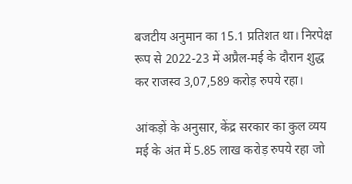बजटीय अनुमान का 15.1 प्रतिशत था। निरपेक्ष रूप से 2022-23 में अप्रैल-मई के दौरान शुद्ध कर राजस्व 3,07,589 करोड़ रुपये रहा।

आंकड़ों के अनुसार, केंद्र सरकार का कुल व्यय मई के अंत में 5.85 लाख करोड़ रुपये रहा जो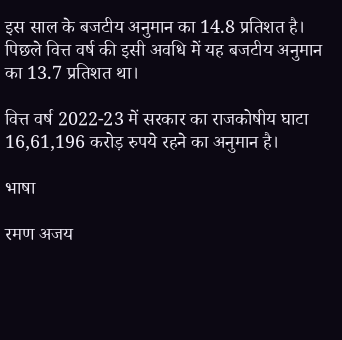इस साल के बजटीय अनुमान का 14.8 प्रतिशत है। पिछले वित्त वर्ष की इसी अवधि में यह बजटीय अनुमान का 13.7 प्रतिशत था।

वित्त वर्ष 2022-23 में सरकार का राजकोषीय घाटा 16,61,196 करोड़ रुपये रहने का अनुमान है।

भाषा

रमण अजय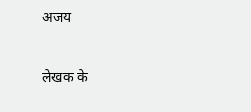अजय


लेखक के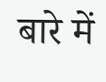बारे में